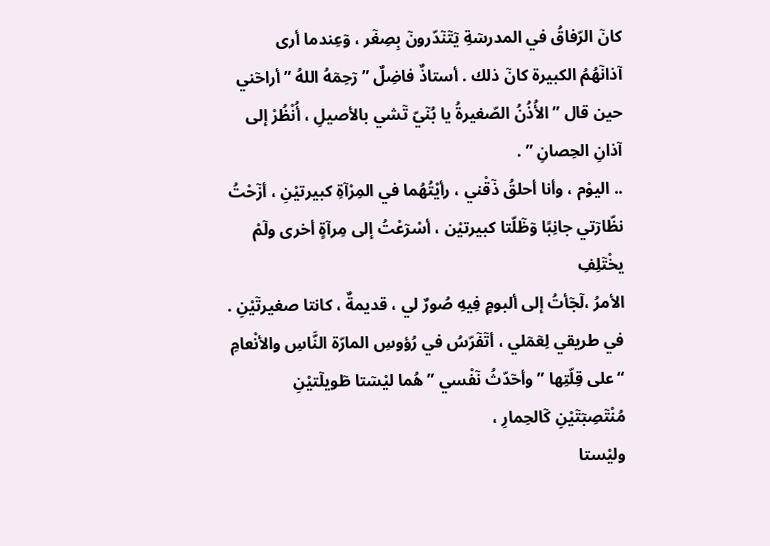كانٓ الرّفاقُ في المدرسٓةِ يٓتٓنٓدّرونٓ بِصِغٓر ، وٓعِندما أرى
آذانٓهُمُ الكبيرة كانٓ ذلك . أستاذٌ فاضِلٌ ” رٓحِمٓهُ اللهُ ” أراحٓني
حين قال ” الأُذُنُ الصّغيرةُ يا بُنٓيّ تٓشي بالأصيلِ ، أُنْظُرْ إلى
آذانِ الحِصانِ ” .
.. اليوْم ، وأنا أحلقُ ذٓقْني ، رأيْتُهُما في المِرْآةِ كبيرتيْنِ ، أزٓحْتُ
نظّارٓتي جانِبًا وٓظٓلّتا كبيرتيْن ، أسْرٓعْتُ إلى مِرآةٍ أخرى ولٓمْ يخْتٓلِفِ
الأمرُ ،لٓجٓأتُ إلى ألبومٍ فِيهِ صُورٌ لي ، قديمةٌ ، كانتا صغيرتٓيْنِ .
في طريقي لِعٓمٓلي ، أتٓفٓرّسُ في رُؤوسِ المارّة النَّاسِ والأنْعامِ
“على قِلّتِها ” وأحٓدّثُ نٓفْسي ” هُما ليْسٓتا طٓويلٓتيْنِ مُنْتٓصِبٓتٓيْنِ كٓالحِمارِ ،
وليْستا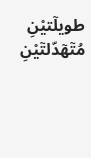طويلٓتيْنِ مُتٓهٓدّلتٓيْنِ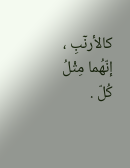كالأرنٓبِ ، إنّهُما مِثْلُ كُلّ .